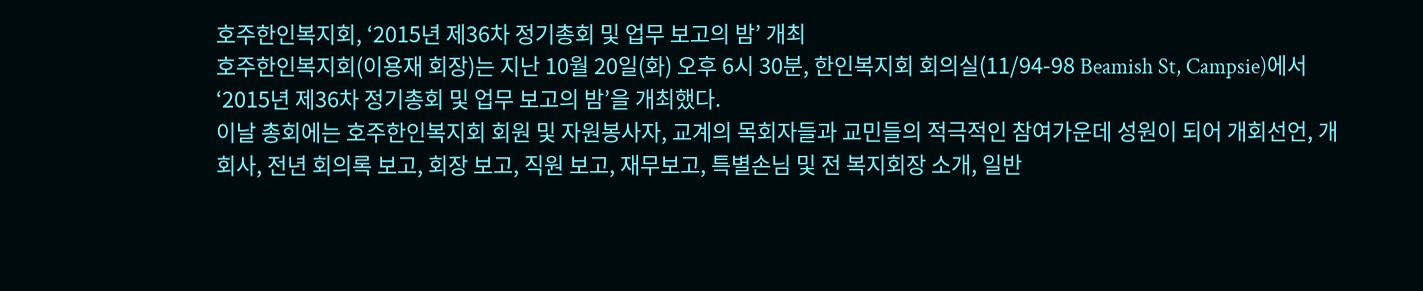호주한인복지회, ‘2015년 제36차 정기총회 및 업무 보고의 밤’ 개최
호주한인복지회(이용재 회장)는 지난 10월 20일(화) 오후 6시 30분, 한인복지회 회의실(11/94-98 Beamish St, Campsie)에서 ‘2015년 제36차 정기총회 및 업무 보고의 밤’을 개최했다.
이날 총회에는 호주한인복지회 회원 및 자원봉사자, 교계의 목회자들과 교민들의 적극적인 참여가운데 성원이 되어 개회선언, 개회사, 전년 회의록 보고, 회장 보고, 직원 보고, 재무보고, 특별손님 및 전 복지회장 소개, 일반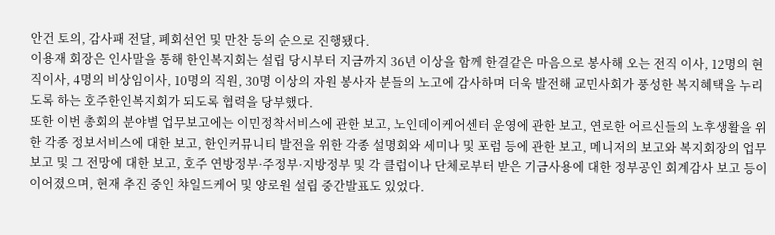안건 토의, 감사패 전달, 폐회선언 및 만찬 등의 순으로 진행됐다.
이용재 회장은 인사말을 통해 한인복지회는 설립 당시부터 지금까지 36년 이상을 함께 한결같은 마음으로 봉사해 오는 전직 이사, 12명의 현직이사, 4명의 비상임이사, 10명의 직원, 30명 이상의 자원 봉사자 분들의 노고에 감사하며 더욱 발전해 교민사회가 풍성한 복지혜택을 누리도록 하는 호주한인복지회가 되도록 협력을 당부했다.
또한 이번 총회의 분야별 업무보고에는 이민정착서비스에 관한 보고, 노인데이케어센터 운영에 관한 보고, 연로한 어르신들의 노후생활을 위한 각종 정보서비스에 대한 보고, 한인커뮤니티 발전을 위한 각종 설명회와 세미나 및 포럼 등에 관한 보고, 메니저의 보고와 복지회장의 업무보고 및 그 전망에 대한 보고, 호주 연방정부·주정부·지방정부 및 각 클럽이나 단체로부터 받은 기금사용에 대한 정부공인 회계감사 보고 등이 이어졌으며, 현재 추진 중인 챠일드케어 및 양로원 설립 중간발표도 있었다.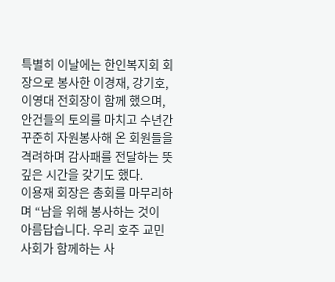특별히 이날에는 한인복지회 회장으로 봉사한 이경재, 강기호, 이영대 전회장이 함께 했으며, 안건들의 토의를 마치고 수년간 꾸준히 자원봉사해 온 회원들을 격려하며 감사패를 전달하는 뜻깊은 시간을 갖기도 했다.
이용재 회장은 총회를 마무리하며 “남을 위해 봉사하는 것이 아름답습니다. 우리 호주 교민사회가 함께하는 사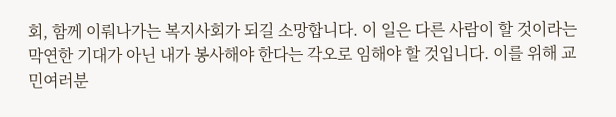회, 함께 이뤄나가는 복지사회가 되길 소망합니다. 이 일은 다른 사람이 할 것이라는 막연한 기대가 아닌 내가 봉사해야 한다는 각오로 임해야 할 것입니다. 이를 위해 교민여러분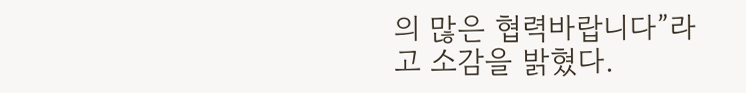의 많은 협력바랍니다”라고 소감을 밝혔다.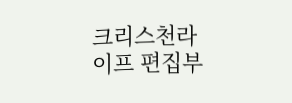크리스천라이프 편집부